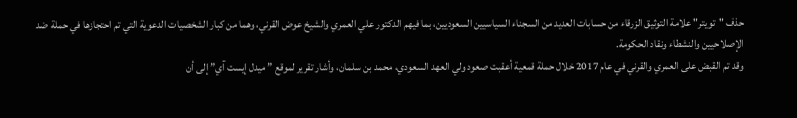حذف "تويتر" علامة التوثيق الزرقاء من حسابات العديد من السجناء السياسيين السعوديين، بما فيهم الدكتور علي العمري والشيخ عوض القرني، وهما من كبار الشخصيات الدعوية التي تم احتجازها في حملة ضد الإصلاحيين والنشطاء ونقاد الحكومة.
وقد تم القبض على العمري والقرني في عام 2017 خلال حملة قمعية أعقبت صعود ولي العهد السعودي، محمد بن سلمان، وأشار تقرير لموقع ” ميدل إيست آي” إلى أن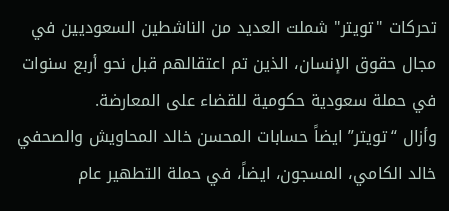تحركات "تويتر" شملت العديد من الناشطين السعوديين في مجال حقوق الإنسان، الذين تم اعتقالهم قبل نحو أربع سنوات في حملة سعودية حكومية للقضاء على المعارضة.
وأزال “تويتر” ايضاً حسابات المحسن خالد المحاويش والصحفي خالد الكامي، المسجون، ايضاً، في حملة التطهير عام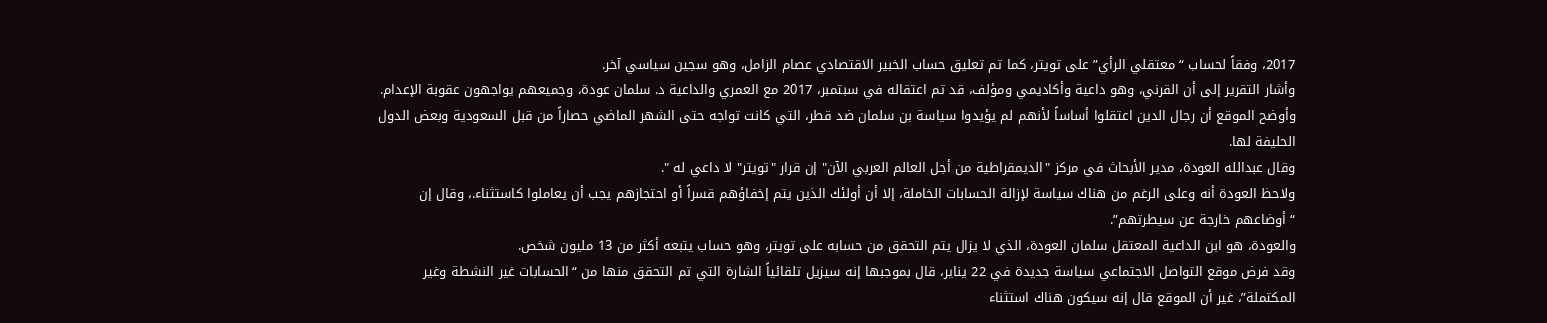2017، وفقاً لحساب “معتقلي الرأي” على تويتر، كما تم تعليق حساب الخبير الاقتصادي عصام الزامل، وهو سجين سياسي آخر.
وأشار التقرير إلى أن القرني، وهو داعية وأكاديمي ومؤلف، قد تم اعتقاله في سبتمبر، 2017 مع العمري والداعية د. سلمان عودة، وجميعهم يواجهون عقوبة الإعدام.
وأوضح الموقع أن رجال الدين اعتقلوا أساساً لأنهم لم يؤيدوا سياسة بن سلمان ضد قطر، التي كانت تواجه حتى الشهر الماضي حصاراً من قبل السعودية وبعض الدول الحليفة لها.
وقال عبدالله العودة، مدير الأبحاث في مركز "الديمقراطية من أجل العالم العربي الآن" إن قرار "تويتر" لا داعي له ".
ولاحظ العودة أنه وعلى الرغم من هناك سياسة لإزالة الحسابات الخاملة، إلا أن أولئك الذين يتم إخفاؤهم قسراً أو احتجازهم يجب أن يعاملوا كاستثناء.، وقال إن “أوضاعهم خارجة عن سيطرتهم”.
والعودة، هو ابن الداعية المعتقل سلمان العودة، الذي لا يزال يتم التحقق من حسابه على تويتر، وهو حساب يتبعه أكثر من 13 مليون شخص.
وقد فرض موقع التواصل الاجتماعي سياسة جديدة في 22 يناير، قال بموجبها إنه سيزيل تلقائياً الشارة التي تم التحقق منها من “الحسابات غير النشطة وغير المكتملة”، غير أن الموقع قال إنه سيكون هناك استثناء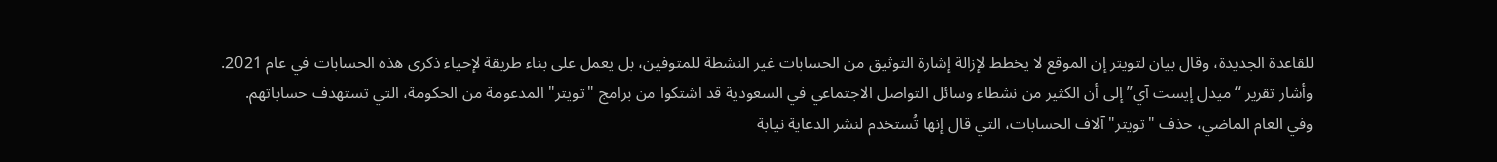للقاعدة الجديدة، وقال بيان لتويتر إن الموقع لا يخطط لإزالة إشارة التوثيق من الحسابات غير النشطة للمتوفين، بل يعمل على بناء طريقة لإحياء ذكرى هذه الحسابات في عام 2021.
وأشار تقرير “ميدل إيست آي” إلى أن الكثير من نشطاء وسائل التواصل الاجتماعي في السعودية قد اشتكوا من برامج "تويتر" المدعومة من الحكومة، التي تستهدف حساباتهم.
وفي العام الماضي، حذف "تويتر" آلاف الحسابات، التي قال إنها تُستخدم لنشر الدعاية نيابة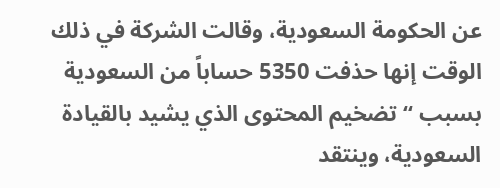عن الحكومة السعودية، وقالت الشركة في ذلك الوقت إنها حذفت 5350 حساباً من السعودية بسبب “تضخيم المحتوى الذي يشيد بالقيادة السعودية، وينتقد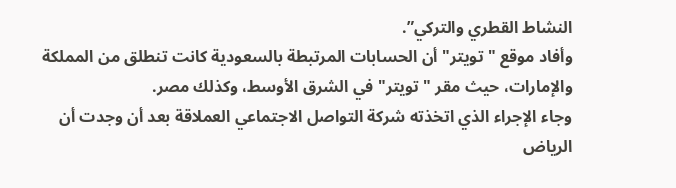النشاط القطري والتركي”.
وأفاد موقع "تويتر" أن الحسابات المرتبطة بالسعودية كانت تنطلق من المملكة والإمارات، حيث مقر "تويتر" في الشرق الأوسط، وكذلك مصر.
وجاء الإجراء الذي اتخذته شركة التواصل الاجتماعي العملاقة بعد أن وجدت أن الرياض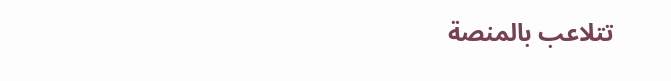تتلاعب بالمنصة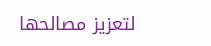لتعزيز مصالحها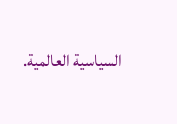السياسية العالمية.